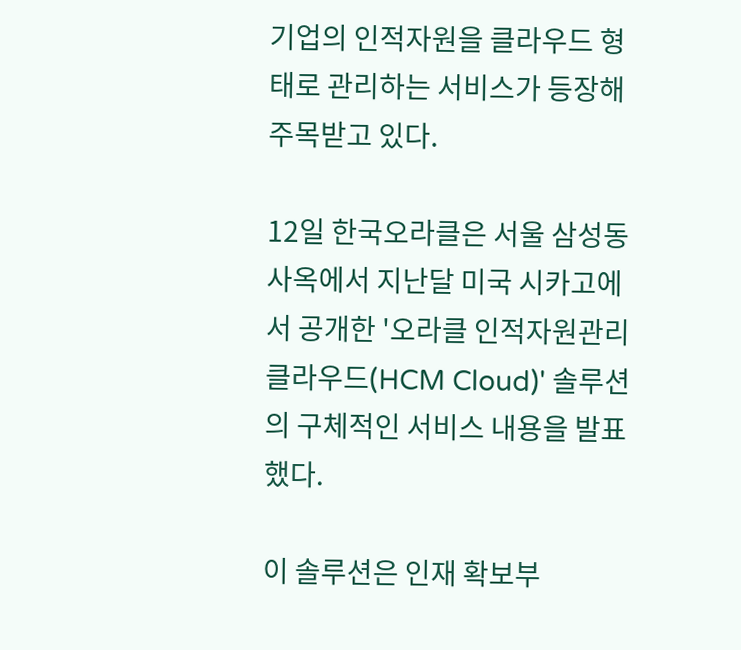기업의 인적자원을 클라우드 형태로 관리하는 서비스가 등장해 주목받고 있다.

12일 한국오라클은 서울 삼성동 사옥에서 지난달 미국 시카고에서 공개한 '오라클 인적자원관리 클라우드(HCM Cloud)' 솔루션의 구체적인 서비스 내용을 발표했다.

이 솔루션은 인재 확보부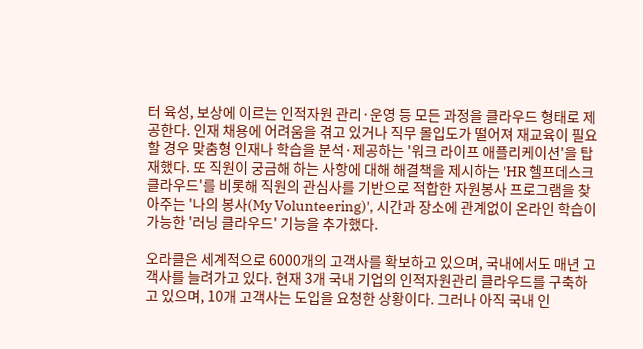터 육성, 보상에 이르는 인적자원 관리·운영 등 모든 과정을 클라우드 형태로 제공한다. 인재 채용에 어려움을 겪고 있거나 직무 몰입도가 떨어져 재교육이 필요할 경우 맞춤형 인재나 학습을 분석·제공하는 '워크 라이프 애플리케이션'을 탑재했다. 또 직원이 궁금해 하는 사항에 대해 해결책을 제시하는 'HR 헬프데스크 클라우드'를 비롯해 직원의 관심사를 기반으로 적합한 자원봉사 프로그램을 찾아주는 '나의 봉사(My Volunteering)', 시간과 장소에 관계없이 온라인 학습이 가능한 '러닝 클라우드' 기능을 추가했다.

오라클은 세계적으로 6000개의 고객사를 확보하고 있으며, 국내에서도 매년 고객사를 늘려가고 있다. 현재 3개 국내 기업의 인적자원관리 클라우드를 구축하고 있으며, 10개 고객사는 도입을 요청한 상황이다. 그러나 아직 국내 인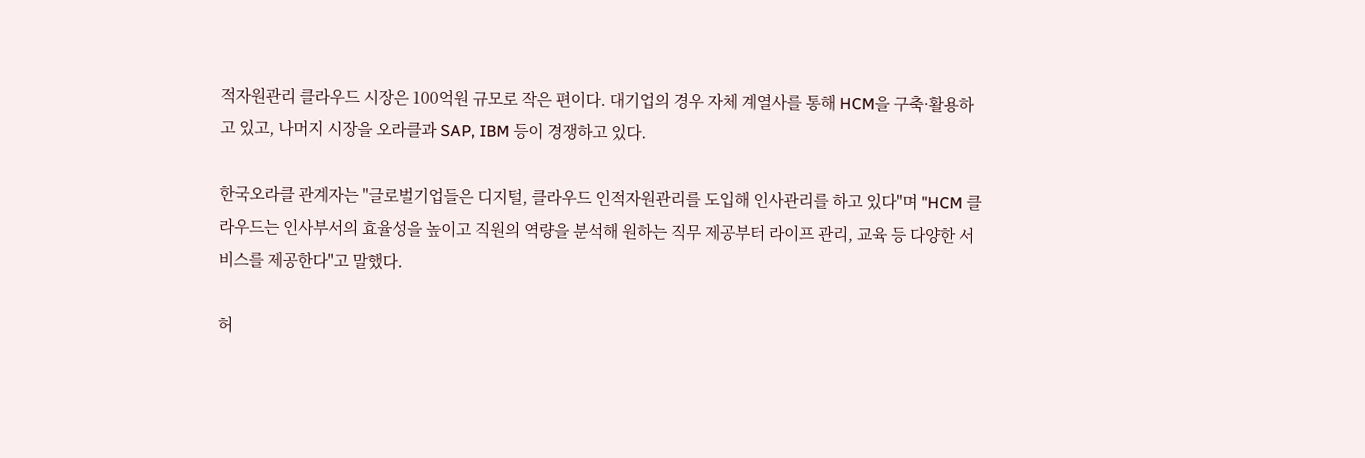적자원관리 클라우드 시장은 100억원 규모로 작은 편이다. 대기업의 경우 자체 계열사를 통해 HCM을 구축·활용하고 있고, 나머지 시장을 오라클과 SAP, IBM 등이 경쟁하고 있다.

한국오라클 관계자는 "글로벌기업들은 디지털, 클라우드 인적자원관리를 도입해 인사관리를 하고 있다"며 "HCM 클라우드는 인사부서의 효율성을 높이고 직원의 역량을 분석해 원하는 직무 제공부터 라이프 관리, 교육 등 다양한 서비스를 제공한다"고 말했다.

허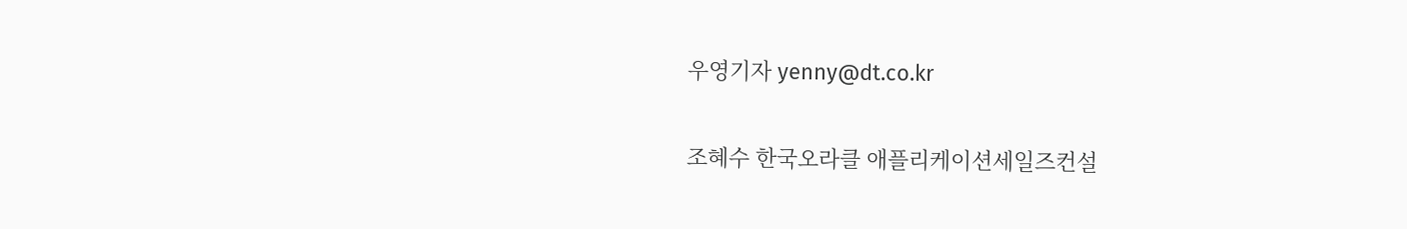우영기자 yenny@dt.co.kr

조혜수 한국오라클 애플리케이션세일즈컨설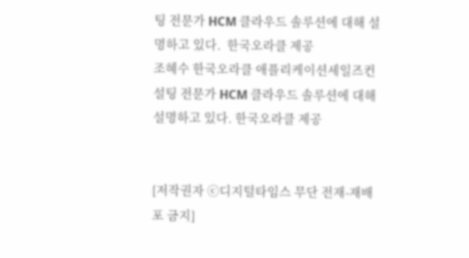팅 전문가 HCM 클라우드 솔루션에 대해 설명하고 있다.  한국오라클 제공
조혜수 한국오라클 애플리케이션세일즈컨설팅 전문가 HCM 클라우드 솔루션에 대해 설명하고 있다. 한국오라클 제공


[저작권자 ⓒ디지털타임스 무단 전재-재배포 금지]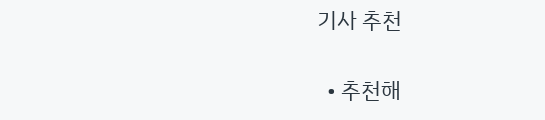기사 추천

  • 추천해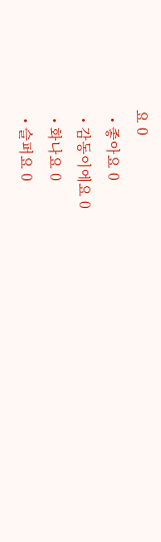요 0
  • 좋아요 0
  • 감동이에요 0
  • 화나요 0
  • 슬퍼요 0